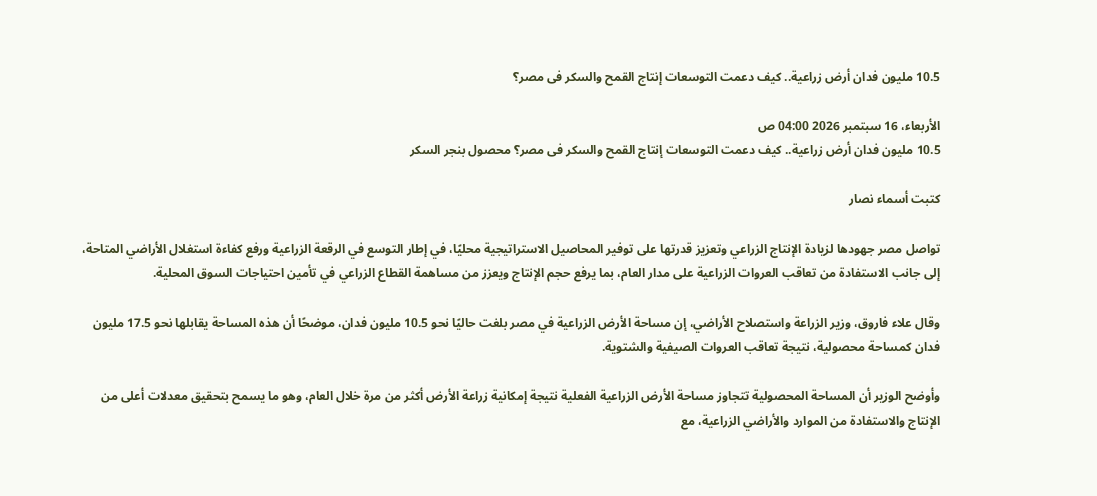10.5 مليون فدان أرض زراعية.. كيف دعمت التوسعات إنتاج القمح والسكر فى مصر؟

الأربعاء، 16 سبتمبر 2026 04:00 ص
10.5 مليون فدان أرض زراعية.. كيف دعمت التوسعات إنتاج القمح والسكر فى مصر؟ محصول بنجر السكر

كتبت أسماء نصار

تواصل مصر جهودها لزيادة الإنتاج الزراعي وتعزيز قدرتها على توفير المحاصيل الاستراتيجية محليًا، في إطار التوسع في الرقعة الزراعية ورفع كفاءة استغلال الأراضي المتاحة، إلى جانب الاستفادة من تعاقب العروات الزراعية على مدار العام، بما يرفع حجم الإنتاج ويعزز من مساهمة القطاع الزراعي في تأمين احتياجات السوق المحلية.

وقال علاء فاروق، وزير الزراعة واستصلاح الأراضي، إن مساحة الأرض الزراعية في مصر بلغت حاليًا نحو 10.5 مليون فدان، موضحًا أن هذه المساحة يقابلها نحو 17.5 مليون فدان كمساحة محصولية، نتيجة تعاقب العروات الصيفية والشتوية.

وأوضح الوزير أن المساحة المحصولية تتجاوز مساحة الأرض الزراعية الفعلية نتيجة إمكانية زراعة الأرض أكثر من مرة خلال العام، وهو ما يسمح بتحقيق معدلات أعلى من الإنتاج والاستفادة من الموارد والأراضي الزراعية، مع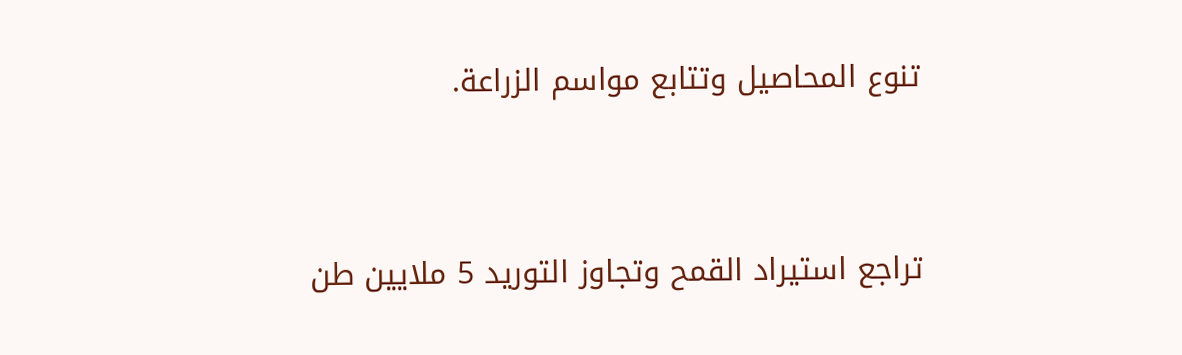تنوع المحاصيل وتتابع مواسم الزراعة.



تراجع استيراد القمح وتجاوز التوريد 5 ملايين طن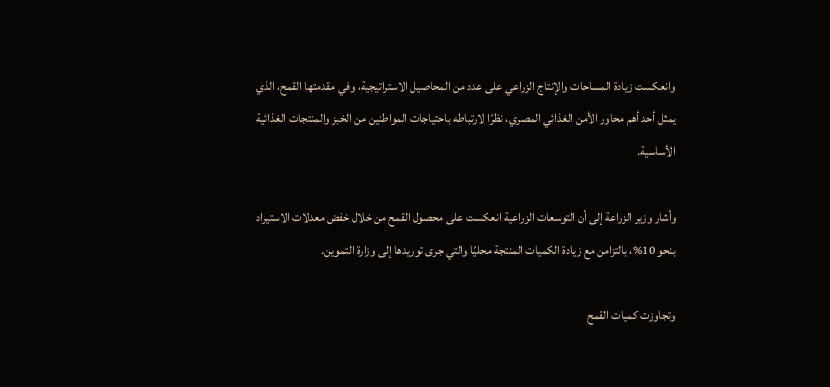وانعكست زيادة المساحات والإنتاج الزراعي على عدد من المحاصيل الاستراتيجية، وفي مقدمتها القمح، الذي يمثل أحد أهم محاور الأمن الغذائي المصري، نظرًا لارتباطه باحتياجات المواطنين من الخبز والمنتجات الغذائية الأساسية.

وأشار وزير الزراعة إلى أن التوسعات الزراعية انعكست على محصول القمح من خلال خفض معدلات الاستيراد بنحو 10%، بالتزامن مع زيادة الكميات المنتجة محليًا والتي جرى توريدها إلى وزارة التموين.

وتجاوزت كميات القمح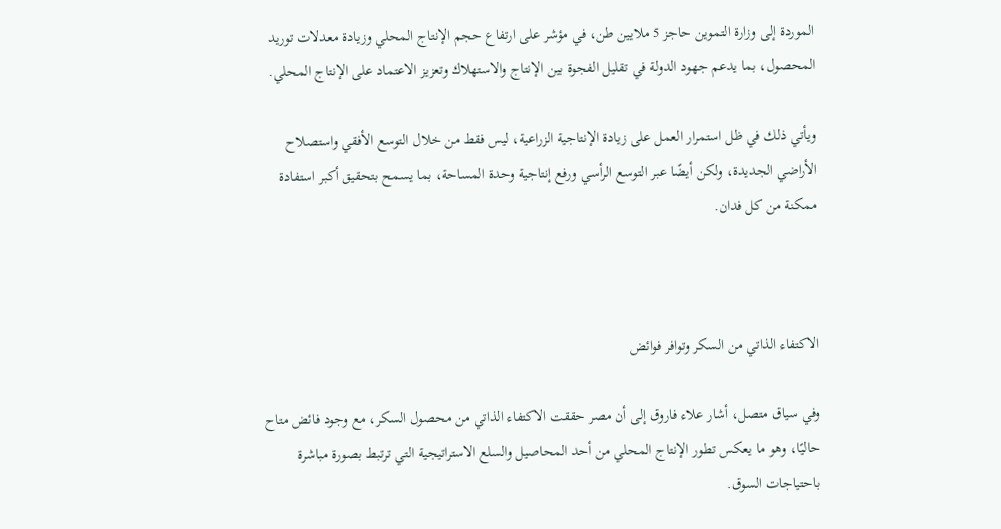الموردة إلى وزارة التموين حاجز 5 ملايين طن، في مؤشر على ارتفاع حجم الإنتاج المحلي وزيادة معدلات توريد المحصول، بما يدعم جهود الدولة في تقليل الفجوة بين الإنتاج والاستهلاك وتعزيز الاعتماد على الإنتاج المحلي.

ويأتي ذلك في ظل استمرار العمل على زيادة الإنتاجية الزراعية، ليس فقط من خلال التوسع الأفقي واستصلاح الأراضي الجديدة، ولكن أيضًا عبر التوسع الرأسي ورفع إنتاجية وحدة المساحة، بما يسمح بتحقيق أكبر استفادة ممكنة من كل فدان.



الاكتفاء الذاتي من السكر وتوافر فوائض

وفي سياق متصل، أشار علاء فاروق إلى أن مصر حققت الاكتفاء الذاتي من محصول السكر، مع وجود فائض متاح حاليًا، وهو ما يعكس تطور الإنتاج المحلي من أحد المحاصيل والسلع الاستراتيجية التي ترتبط بصورة مباشرة باحتياجات السوق.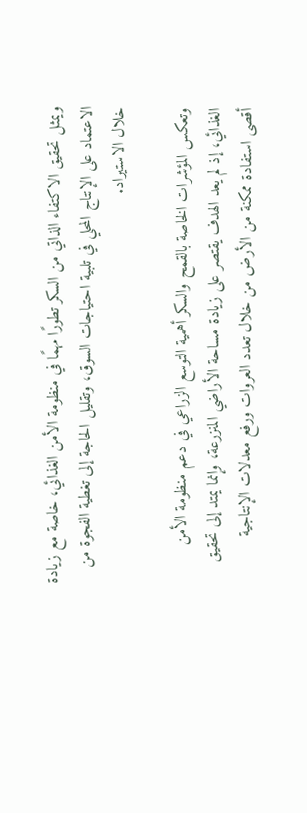ويمثل تحقيق الاكتفاء الذاتي من السكر تطورًا مهمًا في منظومة الأمن الغذائي، خاصة مع زيادة الاعتماد على الإنتاج المحلي في تلبية احتياجات السوق، وتقليل الحاجة إلى تغطية الفجوة من خلال الاستيراد.

وتعكس المؤشرات الخاصة بالقمح والسكر أهمية التوسع الزراعي في دعم منظومة الأمن الغذائي، إذ لم يعد الهدف يقتصر على زيادة مساحة الأراضي المنزرعة، وإنما يمتد إلى تحقيق أقصى استفادة ممكنة من الأرض من خلال تعدد العروات ورفع معدلات الإنتاجية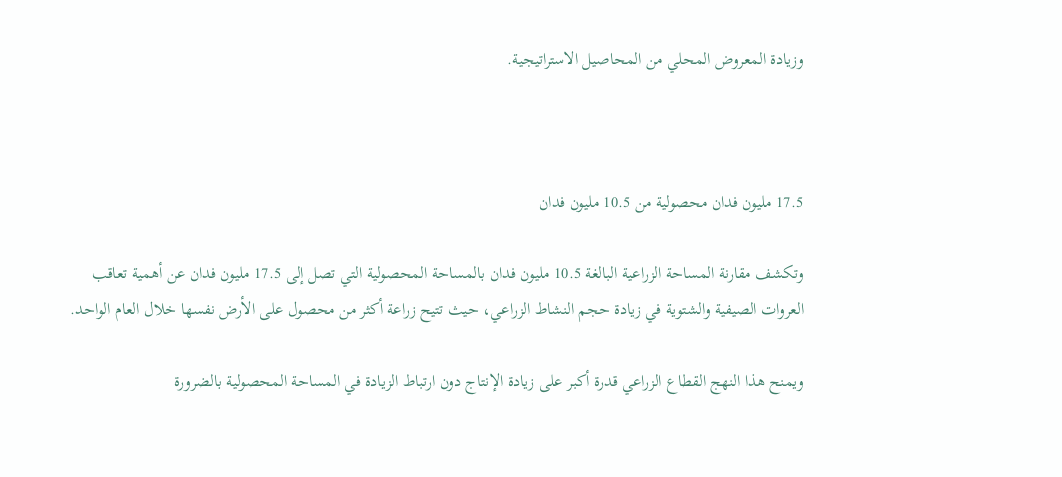وزيادة المعروض المحلي من المحاصيل الاستراتيجية.



17.5 مليون فدان محصولية من 10.5 مليون فدان

وتكشف مقارنة المساحة الزراعية البالغة 10.5 مليون فدان بالمساحة المحصولية التي تصل إلى 17.5 مليون فدان عن أهمية تعاقب العروات الصيفية والشتوية في زيادة حجم النشاط الزراعي، حيث تتيح زراعة أكثر من محصول على الأرض نفسها خلال العام الواحد.

ويمنح هذا النهج القطاع الزراعي قدرة أكبر على زيادة الإنتاج دون ارتباط الزيادة في المساحة المحصولية بالضرورة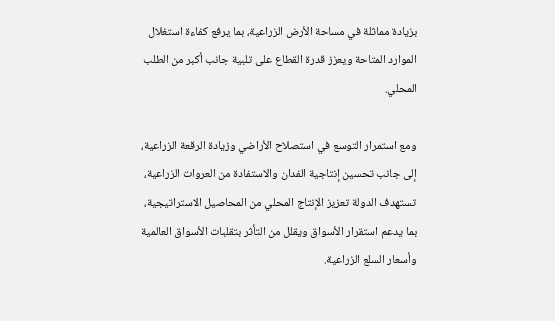بزيادة مماثلة في مساحة الأرض الزراعية، بما يرفع كفاءة استغلال الموارد المتاحة ويعزز قدرة القطاع على تلبية جانب أكبر من الطلب المحلي.

ومع استمرار التوسع في استصلاح الأراضي وزيادة الرقعة الزراعية، إلى جانب تحسين إنتاجية الفدان والاستفادة من العروات الزراعية، تستهدف الدولة تعزيز الإنتاج المحلي من المحاصيل الاستراتيجية، بما يدعم استقرار الأسواق ويقلل من التأثر بتقلبات الأسواق العالمية وأسعار السلع الزراعية.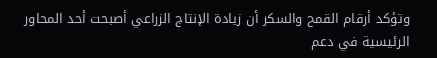وتؤكد أرقام القمح والسكر أن زيادة الإنتاج الزراعي أصبحت أحد المحاور الرئيسية في دعم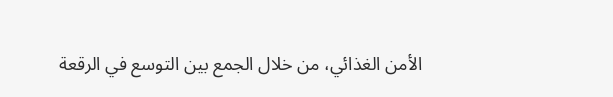الأمن الغذائي، من خلال الجمع بين التوسع في الرقعة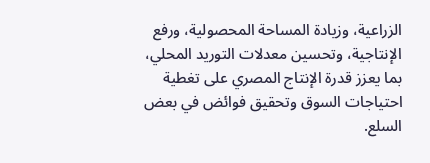الزراعية، وزيادة المساحة المحصولية، ورفع الإنتاجية، وتحسين معدلات التوريد المحلي، بما يعزز قدرة الإنتاج المصري على تغطية احتياجات السوق وتحقيق فوائض في بعض السلع.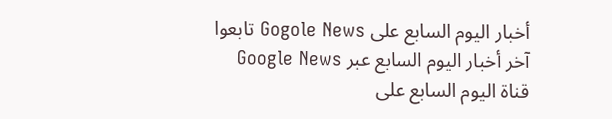أخبار اليوم السابع على Gogole News تابعوا آخر أخبار اليوم السابع عبر Google News
قناة اليوم السابع على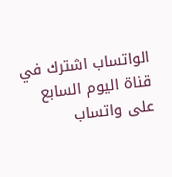الواتساب اشترك في قناة اليوم السابع على واتساب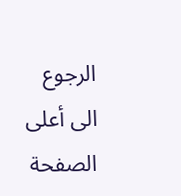الرجوع الى أعلى الصفحة